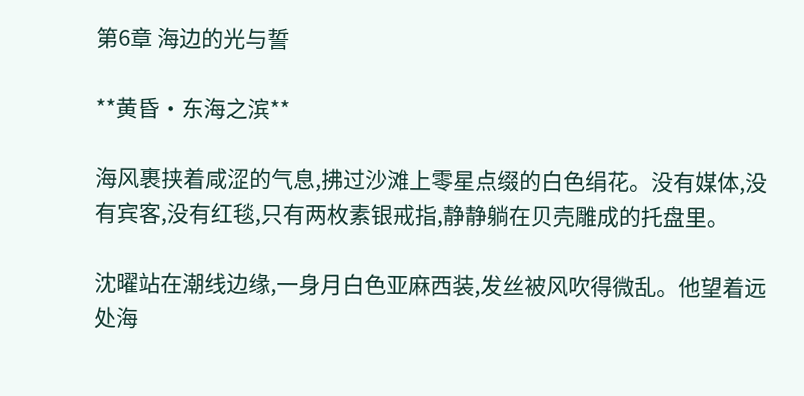第6章 海边的光与誓

**黄昏·东海之滨**

海风裹挟着咸涩的气息,拂过沙滩上零星点缀的白色绢花。没有媒体,没有宾客,没有红毯,只有两枚素银戒指,静静躺在贝壳雕成的托盘里。

沈曜站在潮线边缘,一身月白色亚麻西装,发丝被风吹得微乱。他望着远处海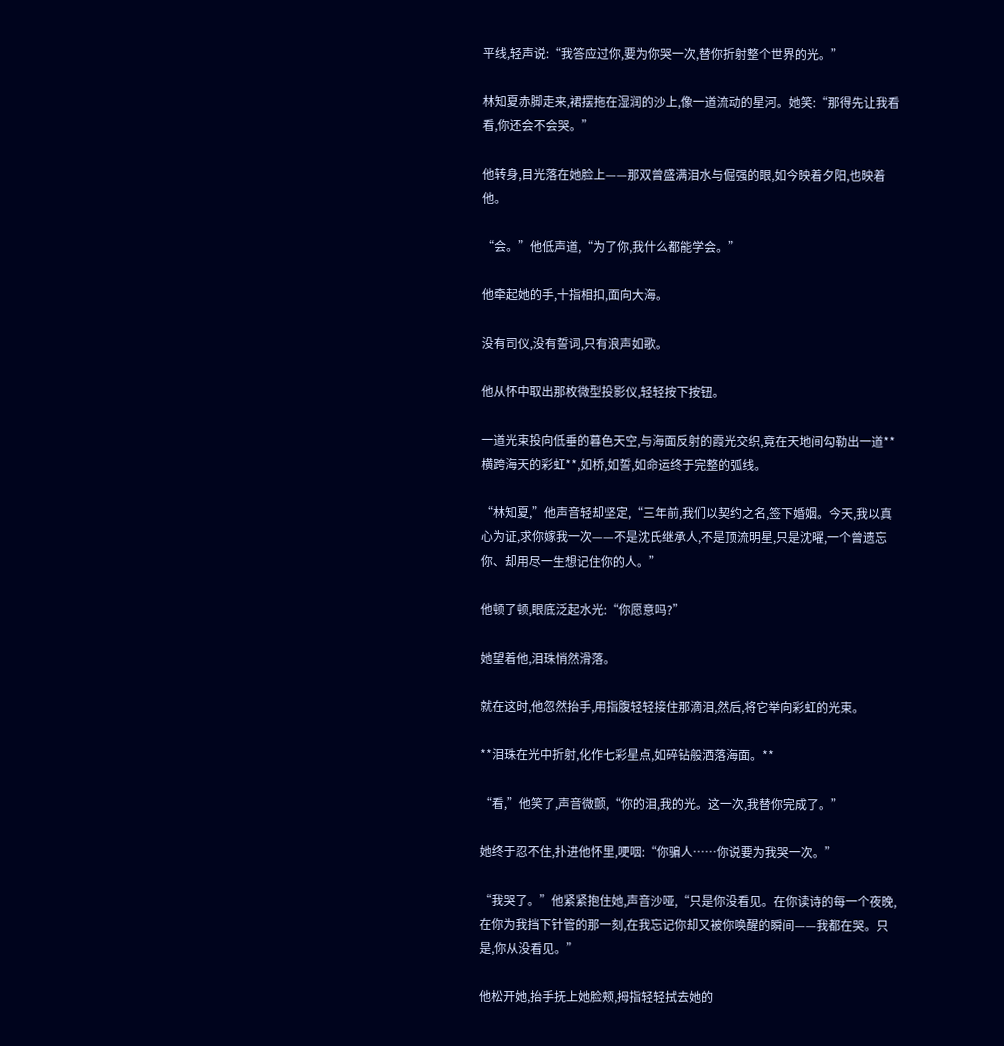平线,轻声说:“我答应过你,要为你哭一次,替你折射整个世界的光。”

林知夏赤脚走来,裙摆拖在湿润的沙上,像一道流动的星河。她笑:“那得先让我看看,你还会不会哭。”

他转身,目光落在她脸上——那双曾盛满泪水与倔强的眼,如今映着夕阳,也映着他。

“会。”他低声道,“为了你,我什么都能学会。”

他牵起她的手,十指相扣,面向大海。

没有司仪,没有誓词,只有浪声如歌。

他从怀中取出那枚微型投影仪,轻轻按下按钮。

一道光束投向低垂的暮色天空,与海面反射的霞光交织,竟在天地间勾勒出一道**横跨海天的彩虹**,如桥,如誓,如命运终于完整的弧线。

“林知夏,”他声音轻却坚定,“三年前,我们以契约之名,签下婚姻。今天,我以真心为证,求你嫁我一次——不是沈氏继承人,不是顶流明星,只是沈曜,一个曾遗忘你、却用尽一生想记住你的人。”

他顿了顿,眼底泛起水光:“你愿意吗?”

她望着他,泪珠悄然滑落。

就在这时,他忽然抬手,用指腹轻轻接住那滴泪,然后,将它举向彩虹的光束。

**泪珠在光中折射,化作七彩星点,如碎钻般洒落海面。**

“看,”他笑了,声音微颤,“你的泪,我的光。这一次,我替你完成了。”

她终于忍不住,扑进他怀里,哽咽:“你骗人……你说要为我哭一次。”

“我哭了。”他紧紧抱住她,声音沙哑,“只是你没看见。在你读诗的每一个夜晚,在你为我挡下针管的那一刻,在我忘记你却又被你唤醒的瞬间——我都在哭。只是,你从没看见。”

他松开她,抬手抚上她脸颊,拇指轻轻拭去她的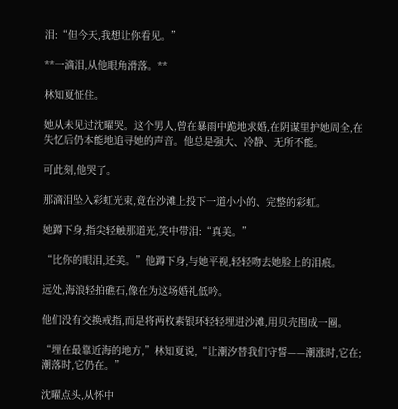泪:“但今天,我想让你看见。”

**一滴泪,从他眼角滑落。**

林知夏怔住。

她从未见过沈曜哭。这个男人,曾在暴雨中跪地求婚,在阴谋里护她周全,在失忆后仍本能地追寻她的声音。他总是强大、冷静、无所不能。

可此刻,他哭了。

那滴泪坠入彩虹光束,竟在沙滩上投下一道小小的、完整的彩虹。

她蹲下身,指尖轻触那道光,笑中带泪:“真美。”

“比你的眼泪,还美。”他蹲下身,与她平视,轻轻吻去她脸上的泪痕。

远处,海浪轻拍礁石,像在为这场婚礼低吟。

他们没有交换戒指,而是将两枚素银环轻轻埋进沙滩,用贝壳围成一圈。

“埋在最靠近海的地方,”林知夏说,“让潮汐替我们守誓——潮涨时,它在;潮落时,它仍在。”

沈曜点头,从怀中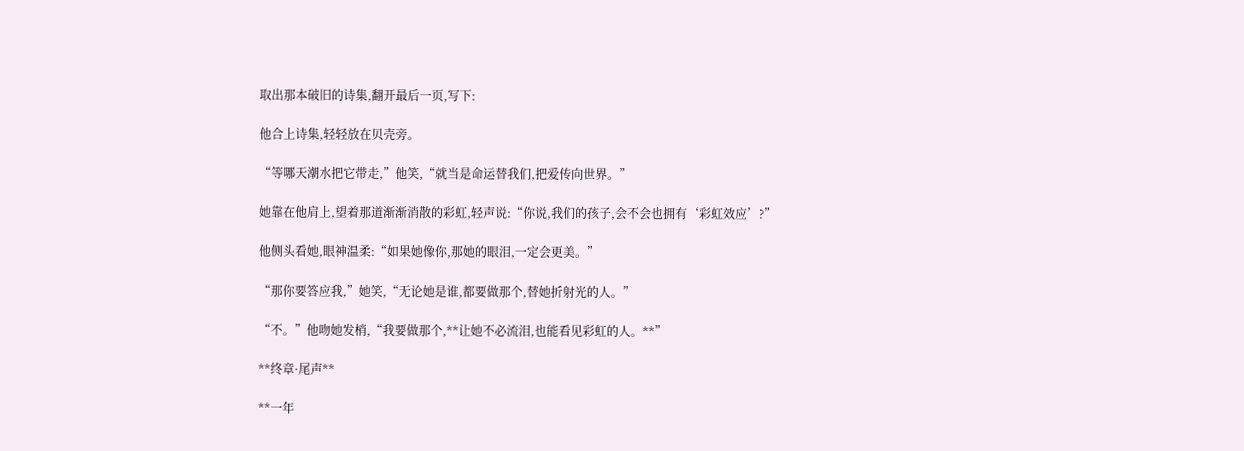取出那本破旧的诗集,翻开最后一页,写下:

他合上诗集,轻轻放在贝壳旁。

“等哪天潮水把它带走,”他笑,“就当是命运替我们,把爱传向世界。”

她靠在他肩上,望着那道渐渐消散的彩虹,轻声说:“你说,我们的孩子,会不会也拥有‘彩虹效应’?”

他侧头看她,眼神温柔:“如果她像你,那她的眼泪,一定会更美。”

“那你要答应我,”她笑,“无论她是谁,都要做那个,替她折射光的人。”

“不。”他吻她发梢,“我要做那个,**让她不必流泪,也能看见彩虹的人。**”

**终章·尾声**

**一年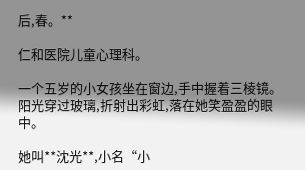后,春。**

仁和医院儿童心理科。

一个五岁的小女孩坐在窗边,手中握着三棱镜。阳光穿过玻璃,折射出彩虹,落在她笑盈盈的眼中。

她叫**沈光**,小名“小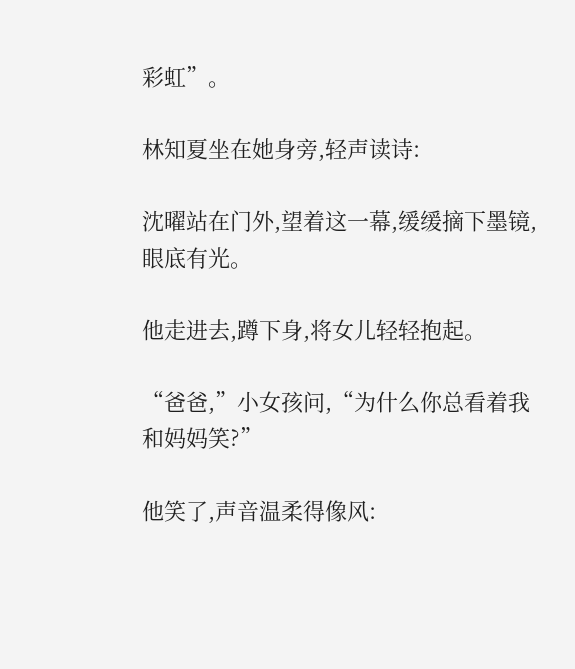彩虹”。

林知夏坐在她身旁,轻声读诗:

沈曜站在门外,望着这一幕,缓缓摘下墨镜,眼底有光。

他走进去,蹲下身,将女儿轻轻抱起。

“爸爸,”小女孩问,“为什么你总看着我和妈妈笑?”

他笑了,声音温柔得像风: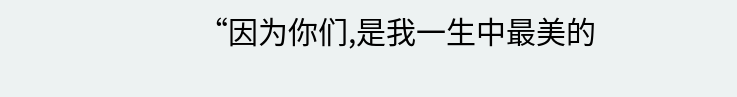“因为你们,是我一生中最美的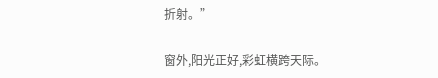折射。”

窗外,阳光正好,彩虹横跨天际。